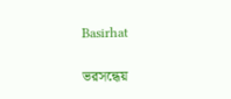Basirhat

ভরসন্ধেয়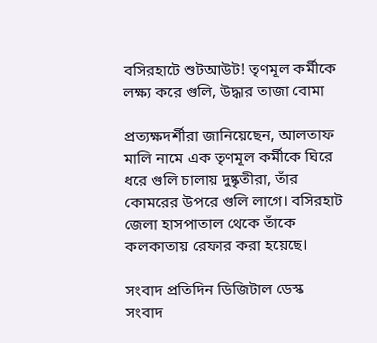বসিরহাটে শুটআউট! তৃণমূল কর্মীকে লক্ষ্য করে গুলি, উদ্ধার তাজা বোমা

প্রত্যক্ষদর্শীরা জানিয়েছেন, আলতাফ মালি নামে এক তৃণমূল কর্মীকে ঘিরে ধরে গুলি চালায় দুষ্কৃতীরা, তাঁর কোমরের উপরে গুলি লাগে। বসিরহাট জেলা হাসপাতাল থেকে তাঁকে কলকাতায় রেফার করা হয়েছে।

সংবাদ প্রতিদিন ডিজিটাল ডেস্ক
সংবাদ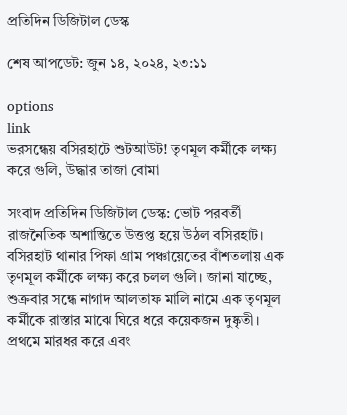প্রতিদিন ডিজিটাল ডেস্ক

শেষ আপডেট: জুন ১৪, ২০২৪, ২৩:১১

options
link
ভরসন্ধেয় বসিরহাটে শুটআউট! তৃণমূল কর্মীকে লক্ষ্য করে গুলি, উদ্ধার তাজা বোমা

সংবাদ প্রতিদিন ডিজিটাল ডেস্ক: ভোট পরবর্তী রাজনৈতিক অশান্তিতে উত্তপ্ত হয়ে উঠল বসিরহাট। বসিরহাট থানার পিফা গ্রাম পঞ্চায়েতের বাঁশতলায় এক তৃণমূল কর্মীকে লক্ষ্য করে চলল গুলি। জানা যাচ্ছে, শুক্রবার সন্ধে নাগাদ আলতাফ মালি নামে এক তৃণমূল কর্মীকে রাস্তার মাঝে ঘিরে ধরে কয়েকজন দুষ্কৃতী। প্রথমে মারধর করে এবং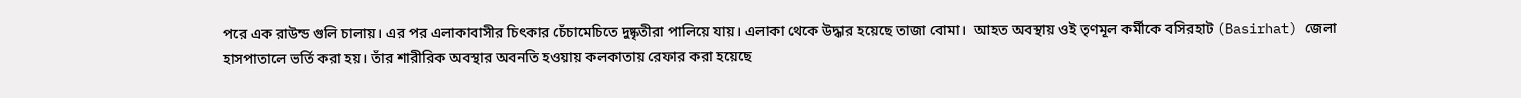পরে এক রাউন্ড গুলি চালায়। এর পর এলাকাবাসীর চিৎকার চেঁচামেচিতে দুষ্কৃতীরা পালিয়ে যায়। এলাকা থেকে উদ্ধার হয়েছে তাজা বোমা।  আহত অবস্থায় ওই তৃণমূল কর্মীকে বসিরহাট (Basirhat) জেলা হাসপাতালে ভর্তি করা হয়। তাঁর শারীরিক অবস্থার অবনতি হওয়ায় কলকাতায় রেফার করা হয়েছে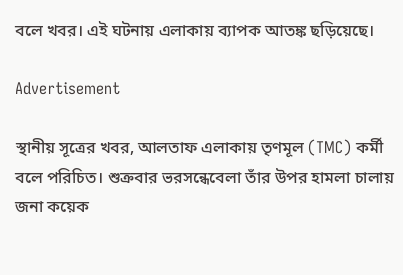বলে খবর। এই ঘটনায় এলাকায় ব্যাপক আতঙ্ক ছড়িয়েছে।

Advertisement

স্থানীয় সূত্রের খবর, আলতাফ এলাকায় তৃণমূল (TMC) কর্মী বলে পরিচিত। শুক্রবার ভরসন্ধেবেলা তাঁর উপর হামলা চালায় জনা কয়েক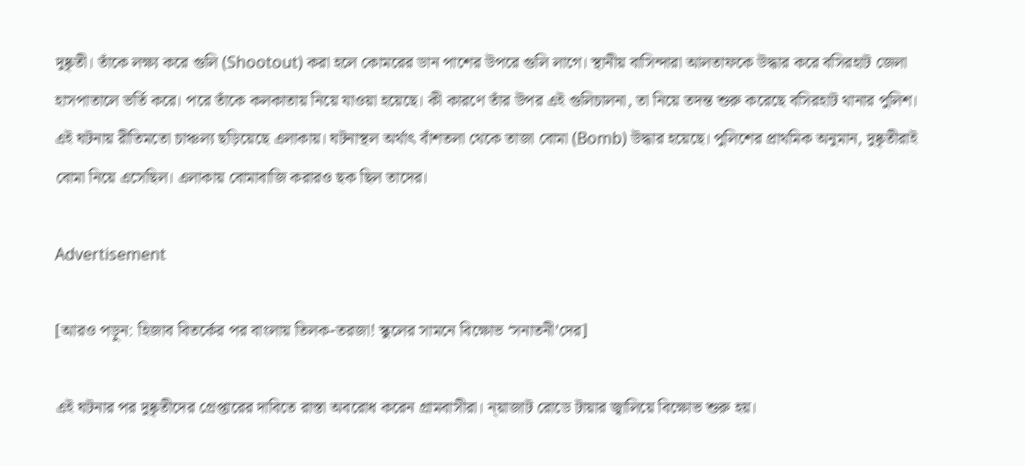দুষ্কৃতী। তাঁকে লক্ষ্য করে গুলি (Shootout) করা হলে কোমরের ডান পাশের উপরে গুলি লাগে। স্থানীয় বাসিন্দারা আলতাফকে উদ্ধার করে বসিরহাট জেলা হাসপাতালে ভর্তি করে। পরে তাঁকে কলকাতায় নিয়ে যাওয়া হয়েছে। কী কারণে তাঁর উপর এই গুলিচালনা, তা নিয়ে তদন্ত শুরু করেছে বসিরহাট থানার পুলিশ। এই ঘটনায় রীতিমতো চাঞ্চল্য ছড়িয়েছে এলাকায়। ঘটনাস্থল অর্থাৎ বাঁশতলা থেকে তাজা বোমা (Bomb) উদ্ধার হয়েছে। পুলিশের প্রাথমিক অনুমান, দুষ্কৃতীরাই বোমা নিয়ে এসেছিল। এলাকায় বোমাবাজি করারও ছক ছিল তাদের।

Advertisement

[আরও পড়ুন: হিজাব বিতর্কের পর বাংলায় তিলক-তরজা! স্কুলের সামনে বিক্ষোভ ‘সনাতনী’দের]

এই ঘটনার পর দুষ্কৃতীদের গ্রেপ্তারের দাবিতে রাস্তা অবরোধ করেন গ্রামবাসীরা। ন্য়াজাট রোডে টায়ার জ্বালিয়ে বিক্ষোভ শুরু হয়।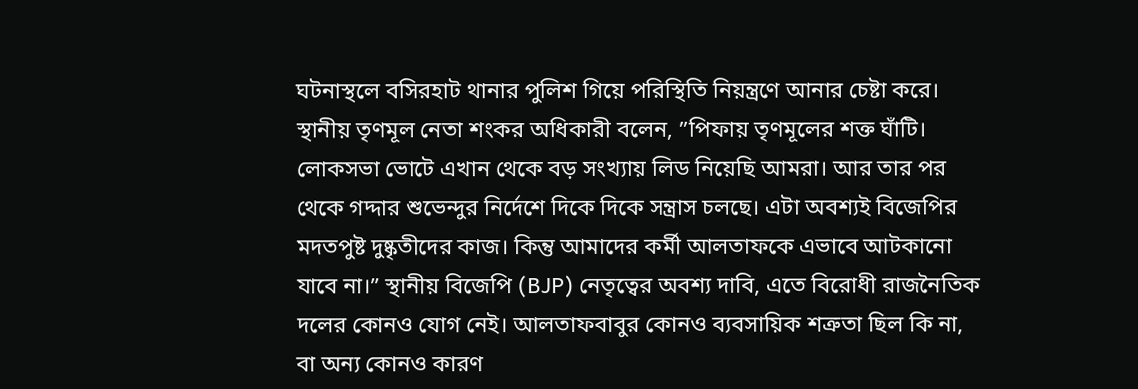ঘটনাস্থলে বসিরহাট থানার পুলিশ গিয়ে পরিস্থিতি নিয়ন্ত্রণে আনার চেষ্টা করে। স্থানীয় তৃণমূল নেতা শংকর অধিকারী বলেন, ”পিফায় তৃণমূলের শক্ত ঘাঁটি। লোকসভা ভোটে এখান থেকে বড় সংখ্যায় লিড নিয়েছি আমরা। আর তার পর থেকে গদ্দার শুভেন্দুর নির্দেশে দিকে দিকে সন্ত্রাস চলছে। এটা অবশ্যই বিজেপির মদতপুষ্ট দুষ্কৃতীদের কাজ। কিন্তু আমাদের কর্মী আলতাফকে এভাবে আটকানো যাবে না।” স্থানীয় বিজেপি (BJP) নেতৃত্বের অবশ্য দাবি, এতে বিরোধী রাজনৈতিক দলের কোনও যোগ নেই। আলতাফবাবুর কোনও ব্যবসায়িক শত্রুতা ছিল কি না, বা অন্য কোনও কারণ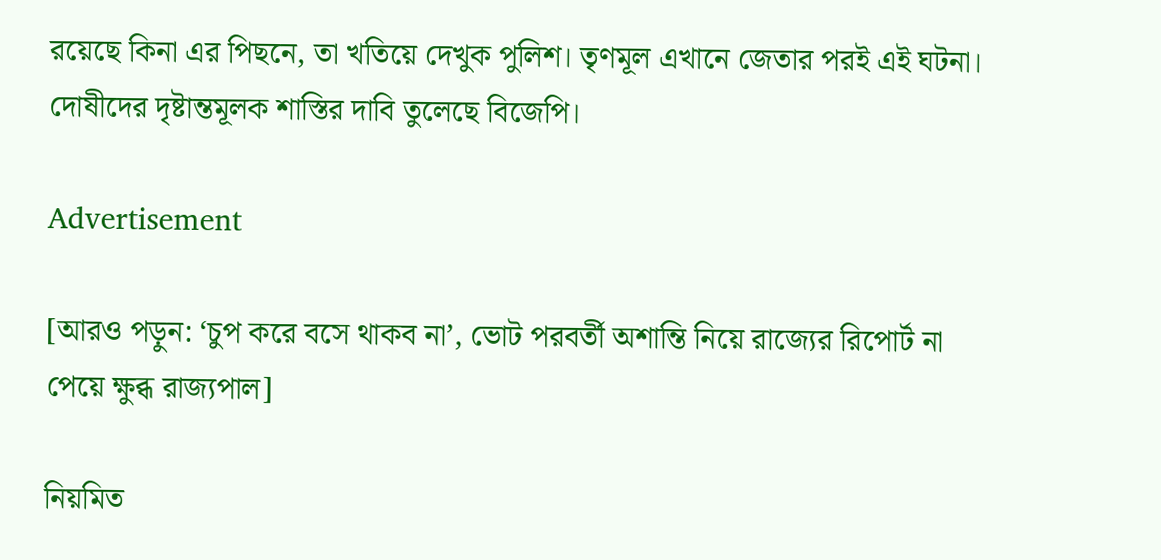রয়েছে কিনা এর পিছনে, তা খতিয়ে দেখুক পুলিশ। তৃণমূল এখানে জেতার পরই এই ঘটনা। দোষীদের দৃষ্টান্তমূলক শাস্তির দাবি তুলেছে বিজেপি।

Advertisement

[আরও পড়ুন: ‘চুপ করে বসে থাকব না’, ভোট পরবর্তী অশান্তি নিয়ে রাজ্যের রিপোর্ট না পেয়ে ক্ষুব্ধ রাজ্যপাল]

নিয়মিত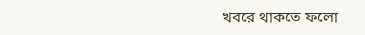খবরে থাকতে ফলো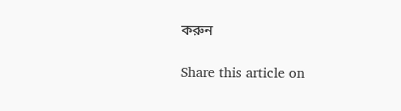করুন

Share this article on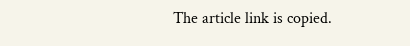The article link is copied.